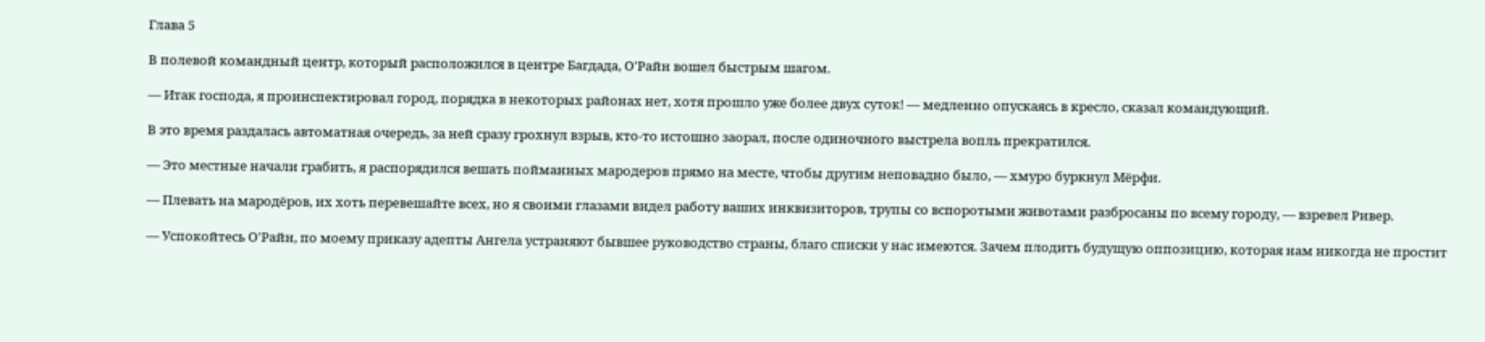Глава 5

В полевой командный центр, который расположился в центре Багдада, О'Райн вошел быстрым шагом.

— Итак господа, я проинспектировал город, порядка в некоторых районах нет, хотя прошло уже более двух суток! — медленно опускаясь в кресло, сказал командующий.

В это время раздалась автоматная очередь, за ней сразу грохнул взрыв, кто-то истошно заорал, после одиночного выстрела вопль прекратился.

— Это местные начали грабить, я распорядился вешать пойманных мародеров прямо на месте, чтобы другим неповадно было, — хмуро буркнул Мёрфи.

— Плевать на мародёров, их хоть перевешайте всех, но я своими глазами видел работу ваших инквизиторов, трупы со вспоротыми животами разбросаны по всему городу, — взревел Ривер.

— Успокойтесь О'Райн, по моему приказу адепты Ангела устраняют бывшее руководство страны, благо списки у нас имеются. Зачем плодить будущую оппозицию, которая нам никогда не простит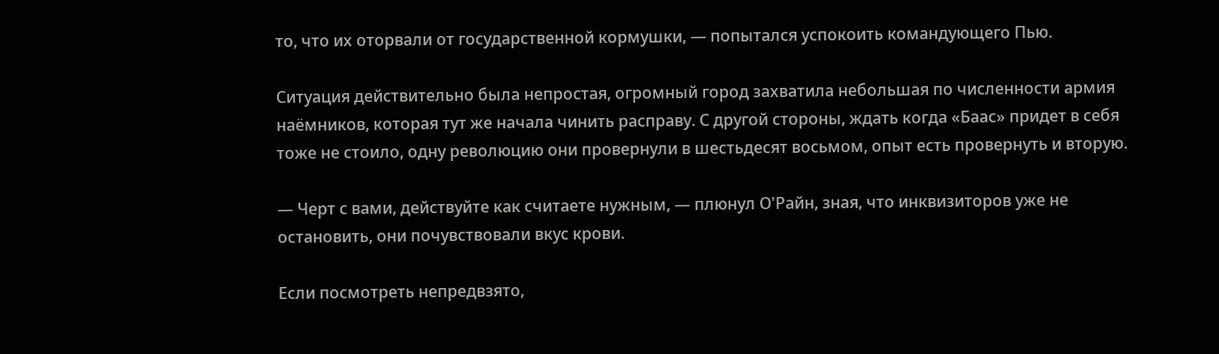то, что их оторвали от государственной кормушки, — попытался успокоить командующего Пью.

Ситуация действительно была непростая, огромный город захватила небольшая по численности армия наёмников, которая тут же начала чинить расправу. С другой стороны, ждать когда «Баас» придет в себя тоже не стоило, одну революцию они провернули в шестьдесят восьмом, опыт есть провернуть и вторую.

— Черт с вами, действуйте как считаете нужным, — плюнул О'Райн, зная, что инквизиторов уже не остановить, они почувствовали вкус крови.

Если посмотреть непредвзято,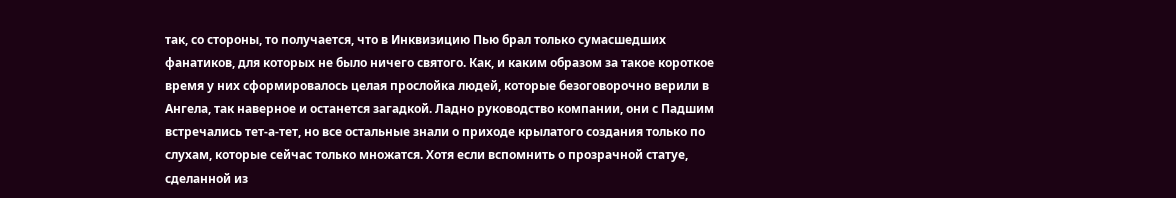так, со стороны, то получается, что в Инквизицию Пью брал только сумасшедших фанатиков, для которых не было ничего святого. Как, и каким образом за такое короткое время у них сформировалось целая прослойка людей, которые безоговорочно верили в Ангела, так наверное и останется загадкой. Ладно руководство компании, они с Падшим встречались тет-а-тет, но все остальные знали о приходе крылатого создания только по слухам, которые сейчас только множатся. Хотя если вспомнить о прозрачной статуе, сделанной из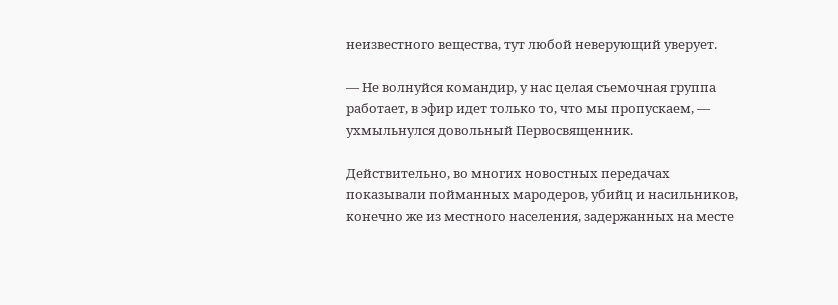неизвестного вещества, тут любой неверующий уверует.

— Не волнуйся командир, у нас целая съемочная группа работает, в эфир идет только то, что мы пропускаем, — ухмыльнулся довольный Первосвященник.

Действительно, во многих новостных передачах показывали пойманных мародеров, убийц и насильников, конечно же из местного населения, задержанных на месте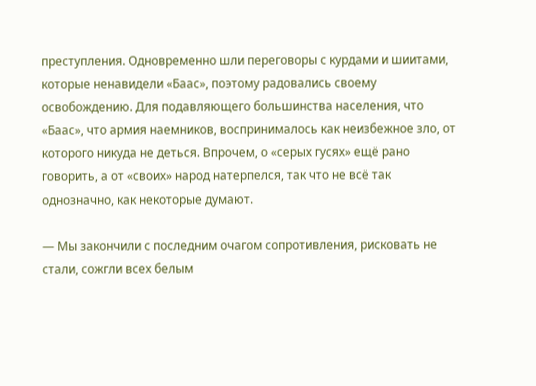преступления. Одновременно шли переговоры с курдами и шиитами, которые ненавидели «Баас», поэтому радовались своему освобождению. Для подавляющего большинства населения, что «Баас», что армия наемников, воспринималось как неизбежное зло, от которого никуда не деться. Впрочем, о «серых гусях» ещё рано говорить, а от «своих» народ натерпелся, так что не всё так однозначно, как некоторые думают.

— Мы закончили с последним очагом сопротивления, рисковать не стали, сожгли всех белым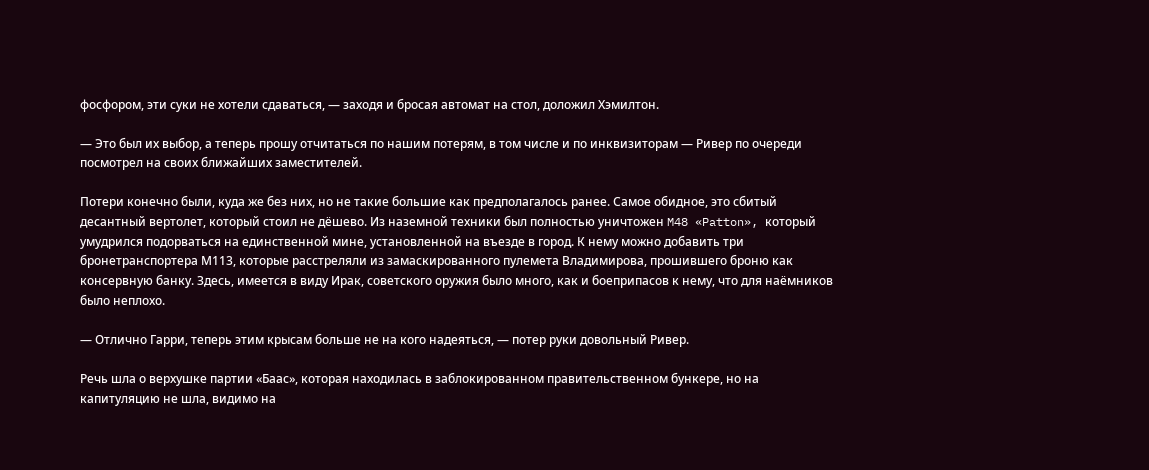фосфором, эти суки не хотели сдаваться, — заходя и бросая автомат на стол, доложил Хэмилтон.

— Это был их выбор, а теперь прошу отчитаться по нашим потерям, в том числе и по инквизиторам — Ривер по очереди посмотрел на своих ближайших заместителей.

Потери конечно были, куда же без них, но не такие большие как предполагалось ранее. Самое обидное, это сбитый десантный вертолет, который стоил не дёшево. Из наземной техники был полностью уничтожен M48 «Patton», который умудрился подорваться на единственной мине, установленной на въезде в город. К нему можно добавить три бронетранспортера М113, которые расстреляли из замаскированного пулемета Владимирова, прошившего броню как консервную банку. Здесь, имеется в виду Ирак, советского оружия было много, как и боеприпасов к нему, что для наёмников было неплохо.

— Отлично Гарри, теперь этим крысам больше не на кого надеяться, — потер руки довольный Ривер.

Речь шла о верхушке партии «Баас», которая находилась в заблокированном правительственном бункере, но на капитуляцию не шла, видимо на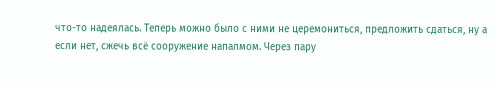что-то надеялась. Теперь можно было с ними не церемониться, предложить сдаться, ну а если нет, сжечь всё сооружение напалмом. Через пару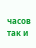часов так и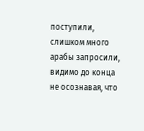поступили, слишком много арабы запросили, видимо до конца не осознавая, что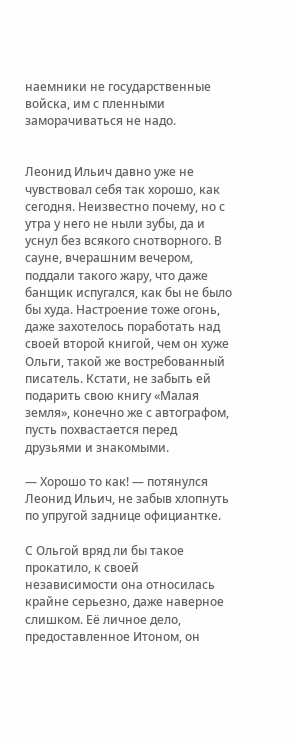наемники не государственные войска, им с пленными заморачиваться не надо.


Леонид Ильич давно уже не чувствовал себя так хорошо, как сегодня. Неизвестно почему, но с утра у него не ныли зубы, да и уснул без всякого снотворного. В сауне, вчерашним вечером, поддали такого жару, что даже банщик испугался, как бы не было бы худа. Настроение тоже огонь, даже захотелось поработать над своей второй книгой, чем он хуже Ольги, такой же востребованный писатель. Кстати, не забыть ей подарить свою книгу «Малая земля», конечно же с автографом, пусть похвастается перед друзьями и знакомыми.

— Хорошо то как! — потянулся Леонид Ильич, не забыв хлопнуть по упругой заднице официантке.

С Ольгой вряд ли бы такое прокатило, к своей независимости она относилась крайне серьезно, даже наверное слишком. Её личное дело, предоставленное Итоном, он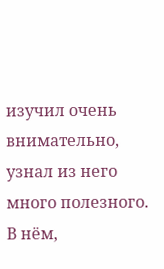изучил очень внимательно, узнал из него много полезного. В нём,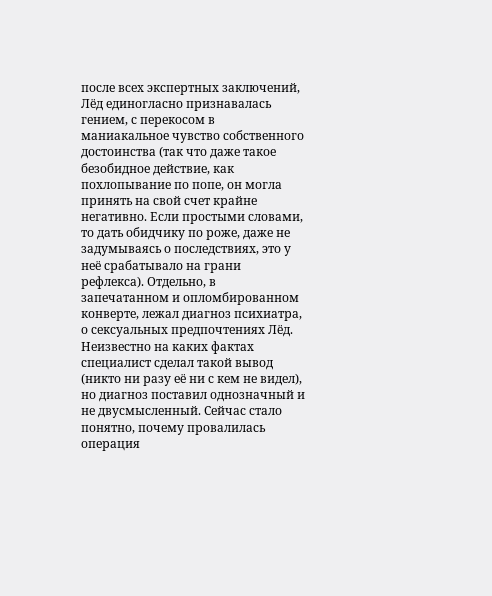после всех экспертных заключений, Лёд единогласно признавалась гением, с перекосом в маниакальное чувство собственного достоинства (так что даже такое безобидное действие, как похлопывание по попе, он могла принять на свой счет крайне негативно. Если простыми словами, то дать обидчику по роже, даже не задумываясь о последствиях, это у неё срабатывало на грани рефлекса). Отдельно, в запечатанном и опломбированном конверте, лежал диагноз психиатра, о сексуальных предпочтениях Лёд. Неизвестно на каких фактах специалист сделал такой вывод (никто ни разу её ни с кем не видел), но диагноз поставил однозначный и не двусмысленный. Сейчас стало понятно, почему провалилась операция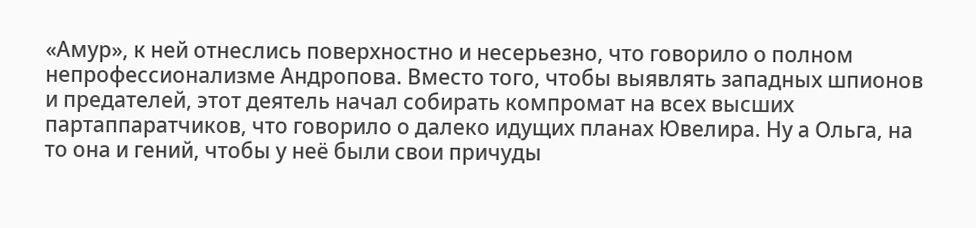«Амур», к ней отнеслись поверхностно и несерьезно, что говорило о полном непрофессионализме Андропова. Вместо того, чтобы выявлять западных шпионов и предателей, этот деятель начал собирать компромат на всех высших партаппаратчиков, что говорило о далеко идущих планах Ювелира. Ну а Ольга, на то она и гений, чтобы у неё были свои причуды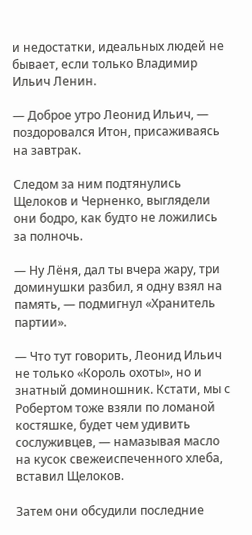и недостатки, идеальных людей не бывает, если только Владимир Ильич Ленин.

— Доброе утро Леонид Ильич, — поздоровался Итон, присаживаясь на завтрак.

Следом за ним подтянулись Щелоков и Черненко, выглядели они бодро, как будто не ложились за полночь.

— Ну Лёня, дал ты вчера жару, три доминушки разбил, я одну взял на память, — подмигнул «Хранитель партии».

— Что тут говорить, Леонид Ильич не только «Король охоты», но и знатный доминошник. Кстати, мы с Робертом тоже взяли по ломаной костяшке, будет чем удивить сослуживцев, — намазывая масло на кусок свежеиспеченного хлеба, вставил Щелоков.

Затем они обсудили последние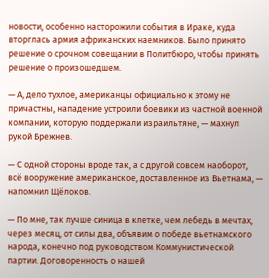новости, особенно насторожили события в Ираке, куда вторглась армия африканских наемников. Было принято решение о срочном совещании в Политбюро, чтобы принять решение о произошедшем.

— А, дело тухлое, американцы официально к этому не причастны, нападение устроили боевики из частной военной компании, которую поддержали израильтяне, — махнул рукой Брежнев.

— С одной стороны вроде так, а с другой совсем наоборот, всё вооружение американское, доставленное из Вьетнама, — напомнил Щёлоков.

— По мне, так лучше синица в клетке, чем лебедь в мечтах, через месяц, от силы два, объявим о победе вьетнамского народа, конечно под руководством Коммунистической партии. Договоренность о нашей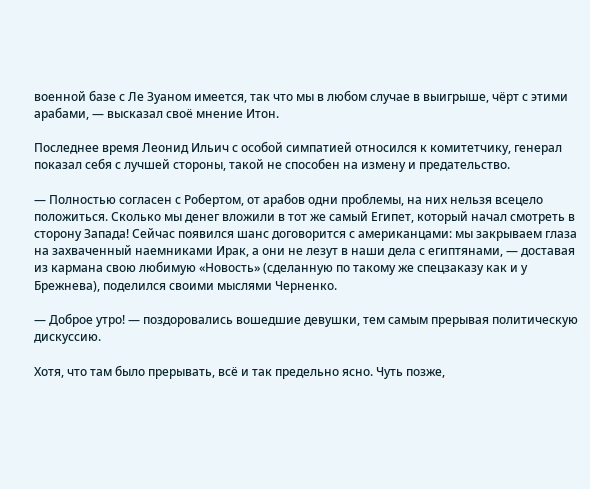военной базе с Ле Зуаном имеется, так что мы в любом случае в выигрыше, чёрт с этими арабами, — высказал своё мнение Итон.

Последнее время Леонид Ильич с особой симпатией относился к комитетчику, генерал показал себя с лучшей стороны, такой не способен на измену и предательство.

— Полностью согласен с Робертом, от арабов одни проблемы, на них нельзя всецело положиться. Сколько мы денег вложили в тот же самый Египет, который начал смотреть в сторону Запада! Сейчас появился шанс договорится с американцами: мы закрываем глаза на захваченный наемниками Ирак, а они не лезут в наши дела с египтянами, — доставая из кармана свою любимую «Новость» (сделанную по такому же спецзаказу как и у Брежнева), поделился своими мыслями Черненко.

— Доброе утро! — поздоровались вошедшие девушки, тем самым прерывая политическую дискуссию.

Хотя, что там было прерывать, всё и так предельно ясно. Чуть позже,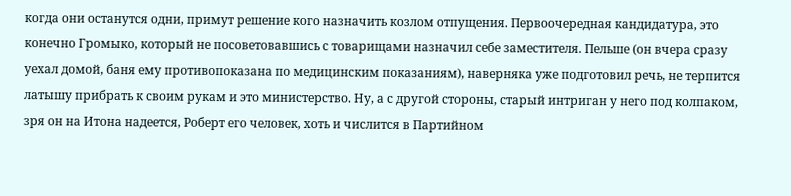когда они останутся одни, примут решение кого назначить козлом отпущения. Первоочередная кандидатура, это конечно Громыко, который не посоветовавшись с товарищами назначил себе заместителя. Пельше (он вчера сразу уехал домой, баня ему противопоказана по медицинским показаниям), наверняка уже подготовил речь, не терпится латышу прибрать к своим рукам и это министерство. Ну, а с другой стороны, старый интриган у него под колпаком, зря он на Итона надеется, Роберт его человек, хоть и числится в Партийном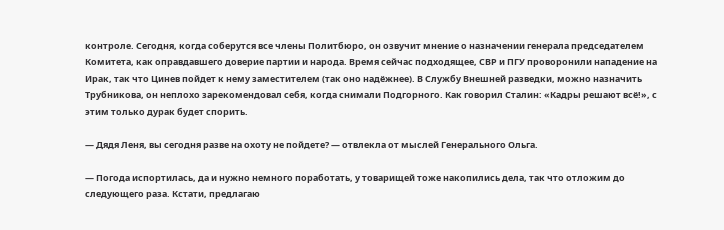контроле. Сегодня, когда соберутся все члены Политбюро, он озвучит мнение о назначении генерала председателем Комитета, как оправдавшего доверие партии и народа. Время сейчас подходящее, СВР и ПГУ проворонили нападение на Ирак, так что Цинев пойдет к нему заместителем (так оно надёжнее). В Службу Внешней разведки, можно назначить Трубникова, он неплохо зарекомендовал себя, когда снимали Подгорного. Как говорил Сталин: «Кадры решают всё!», с этим только дурак будет спорить.

— Дядя Леня, вы сегодня разве на охоту не пойдете? — отвлекла от мыслей Генерального Ольга.

— Погода испортилась, да и нужно немного поработать, у товарищей тоже накопились дела, так что отложим до следующего раза. Кстати, предлагаю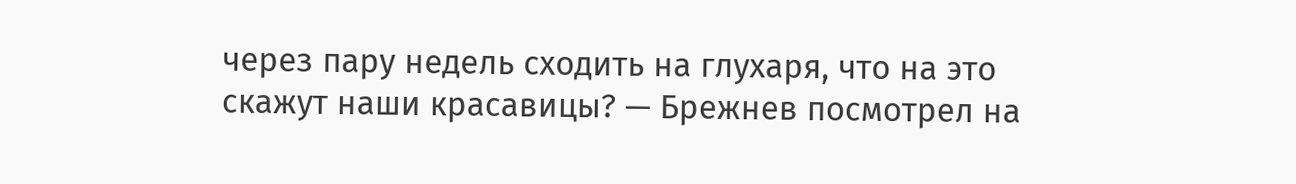через пару недель сходить на глухаря, что на это скажут наши красавицы? — Брежнев посмотрел на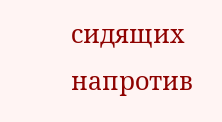сидящих напротив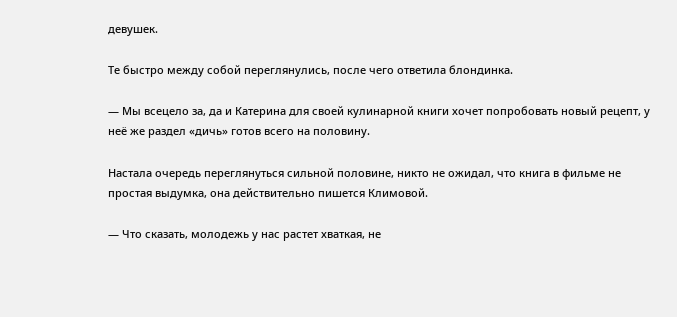девушек.

Те быстро между собой переглянулись, после чего ответила блондинка.

— Мы всецело за, да и Катерина для своей кулинарной книги хочет попробовать новый рецепт, у неё же раздел «дичь» готов всего на половину.

Настала очередь переглянуться сильной половине, никто не ожидал, что книга в фильме не простая выдумка, она действительно пишется Климовой.

— Что сказать, молодежь у нас растет хваткая, не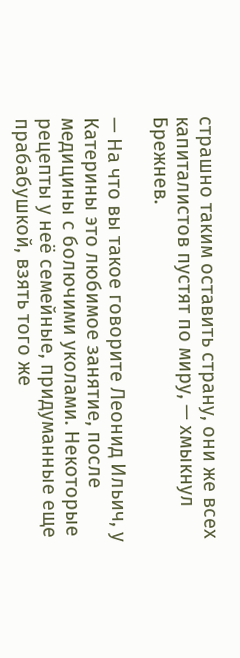страшно таким оставить страну, они же всех капиталистов пустят по миру, — хмыкнул Брежнев.

— На что вы такое говорите Леонид Ильич, у Катерины это любимое занятие, после медицины с болючими уколами. Некоторые рецепты у неё семейные, придуманные еще прабабушкой, взять того же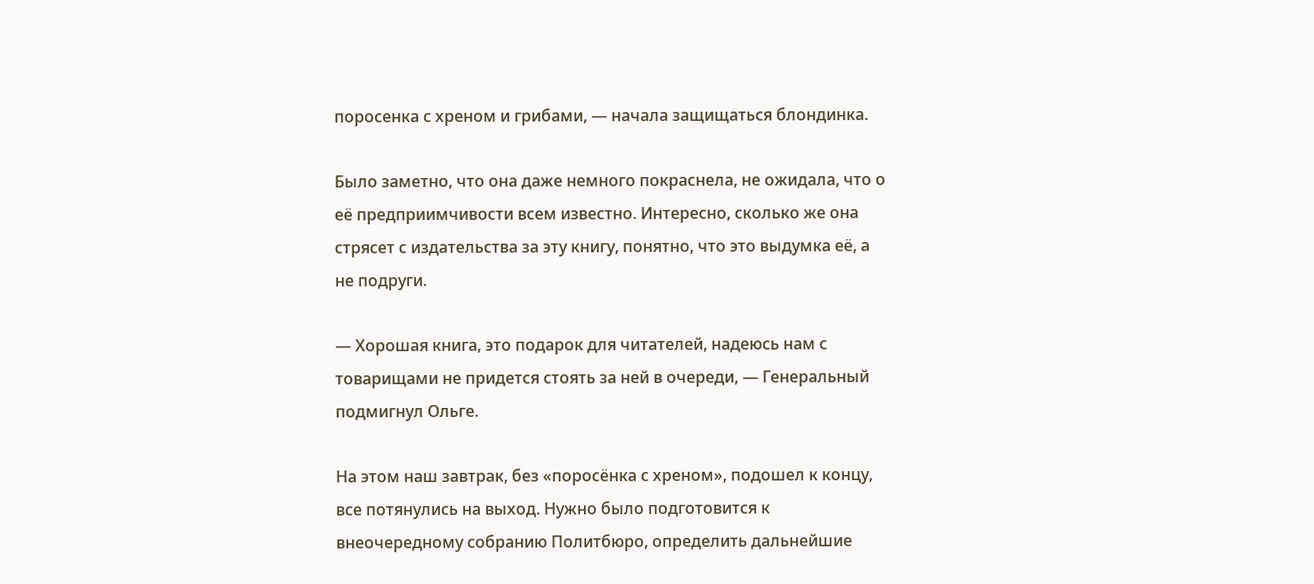поросенка с хреном и грибами, — начала защищаться блондинка.

Было заметно, что она даже немного покраснела, не ожидала, что о её предприимчивости всем известно. Интересно, сколько же она стрясет с издательства за эту книгу, понятно, что это выдумка её, а не подруги.

— Хорошая книга, это подарок для читателей, надеюсь нам с товарищами не придется стоять за ней в очереди, — Генеральный подмигнул Ольге.

На этом наш завтрак, без «поросёнка с хреном», подошел к концу, все потянулись на выход. Нужно было подготовится к внеочередному собранию Политбюро, определить дальнейшие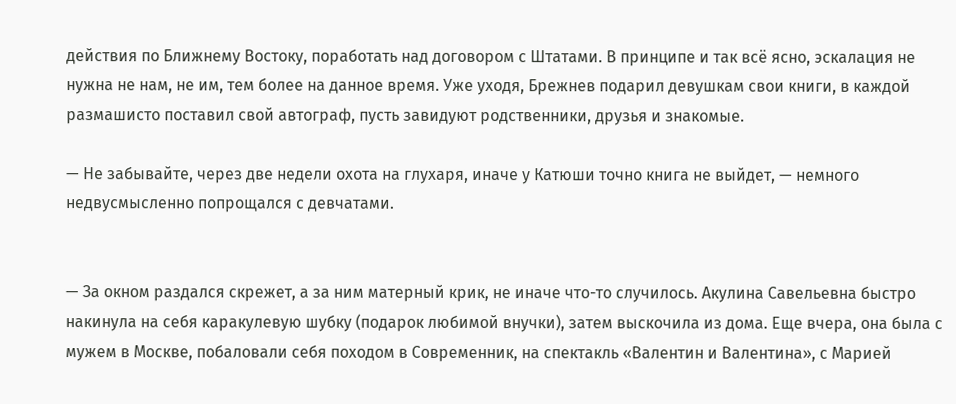действия по Ближнему Востоку, поработать над договором с Штатами. В принципе и так всё ясно, эскалация не нужна не нам, не им, тем более на данное время. Уже уходя, Брежнев подарил девушкам свои книги, в каждой размашисто поставил свой автограф, пусть завидуют родственники, друзья и знакомые.

— Не забывайте, через две недели охота на глухаря, иначе у Катюши точно книга не выйдет, — немного недвусмысленно попрощался с девчатами.


— За окном раздался скрежет, а за ним матерный крик, не иначе что-то случилось. Акулина Савельевна быстро накинула на себя каракулевую шубку (подарок любимой внучки), затем выскочила из дома. Еще вчера, она была с мужем в Москве, побаловали себя походом в Современник, на спектакль «Валентин и Валентина», с Марией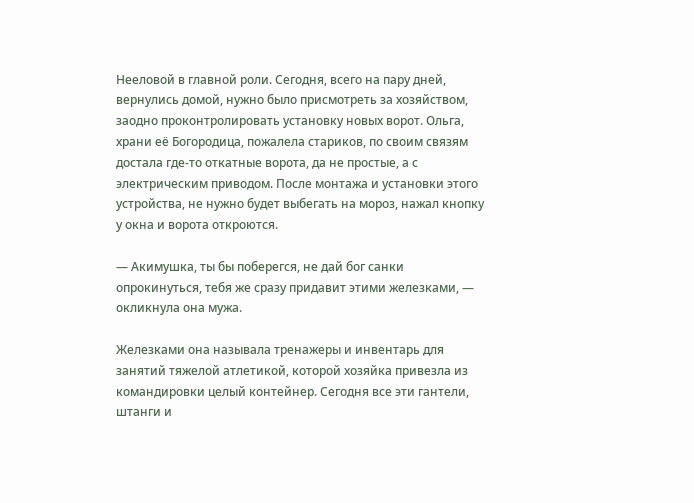Нееловой в главной роли. Сегодня, всего на пару дней, вернулись домой, нужно было присмотреть за хозяйством, заодно проконтролировать установку новых ворот. Ольга, храни её Богородица, пожалела стариков, по своим связям достала где-то откатные ворота, да не простые, а с электрическим приводом. После монтажа и установки этого устройства, не нужно будет выбегать на мороз, нажал кнопку у окна и ворота откроются.

— Акимушка, ты бы поберегся, не дай бог санки опрокинуться, тебя же сразу придавит этими железками, — окликнула она мужа.

Железками она называла тренажеры и инвентарь для занятий тяжелой атлетикой, которой хозяйка привезла из командировки целый контейнер. Сегодня все эти гантели, штанги и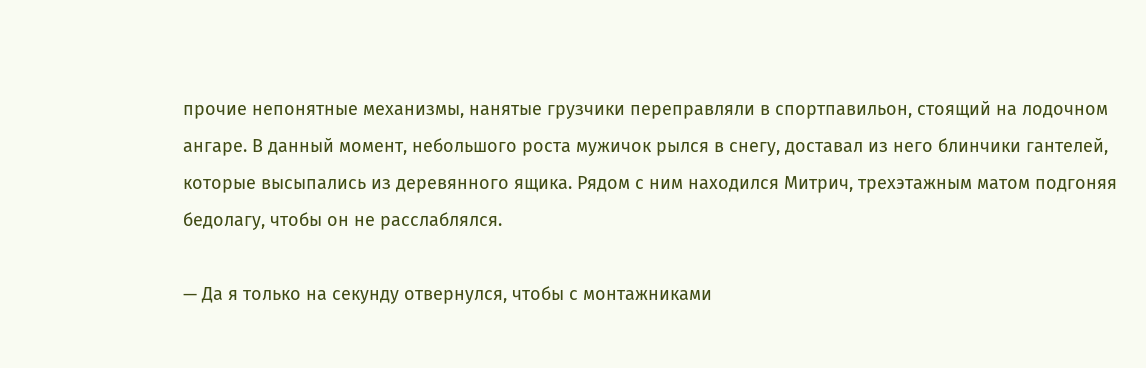прочие непонятные механизмы, нанятые грузчики переправляли в спортпавильон, стоящий на лодочном ангаре. В данный момент, небольшого роста мужичок рылся в снегу, доставал из него блинчики гантелей, которые высыпались из деревянного ящика. Рядом с ним находился Митрич, трехэтажным матом подгоняя бедолагу, чтобы он не расслаблялся.

— Да я только на секунду отвернулся, чтобы с монтажниками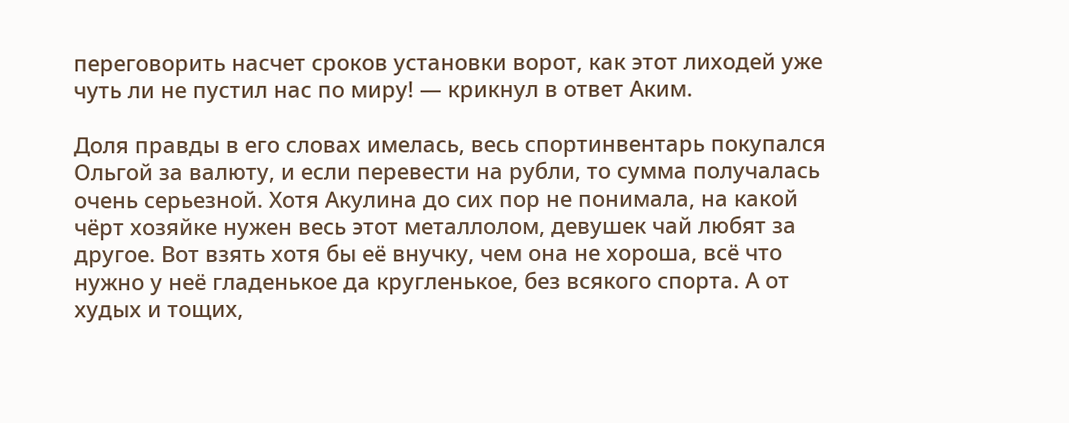переговорить насчет сроков установки ворот, как этот лиходей уже чуть ли не пустил нас по миру! — крикнул в ответ Аким.

Доля правды в его словах имелась, весь спортинвентарь покупался Ольгой за валюту, и если перевести на рубли, то сумма получалась очень серьезной. Хотя Акулина до сих пор не понимала, на какой чёрт хозяйке нужен весь этот металлолом, девушек чай любят за другое. Вот взять хотя бы её внучку, чем она не хороша, всё что нужно у неё гладенькое да кругленькое, без всякого спорта. А от худых и тощих,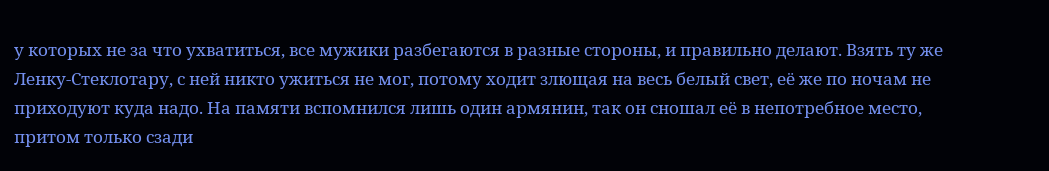у которых не за что ухватиться, все мужики разбегаются в разные стороны, и правильно делают. Взять ту же Ленку-Стеклотару, с ней никто ужиться не мог, потому ходит злющая на весь белый свет, её же по ночам не приходуют куда надо. На памяти вспомнился лишь один армянин, так он сношал её в непотребное место, притом только сзади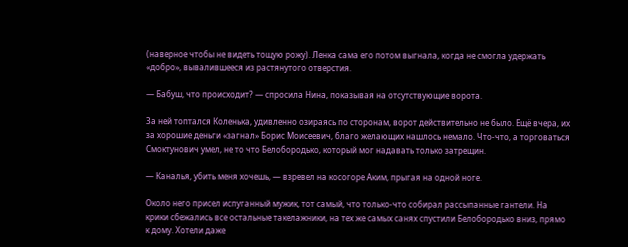(наверное чтобы не видеть тощую рожу). Ленка сама его потом выгнала, когда не смогла удержать «добро», вывалившееся из растянутого отверстия.

— Бабуш, что происходит? — спросила Нина, показывая на отсутствующие ворота.

За ней топтался Коленька, удивленно озираясь по сторонам, ворот действительно не было. Ещё вчера, их за хорошие деньги «загнал» Борис Моисеевич, благо желающих нашлось немало. Что-что, а торговаться Смоктунович умел, не то что Белобородько, который мог надавать только затрещин.

— Каналья, убить меня хочешь, — взревел на косогоре Аким, прыгая на одной ноге.

Около него присел испуганный мужик, тот самый, что только-что собирал рассыпанные гантели. На крики сбежались все остальные такелажники, на тех же самых санях спустили Белобородько вниз, прямо к дому. Хотели даже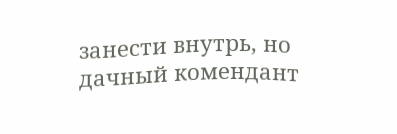занести внутрь, но дачный комендант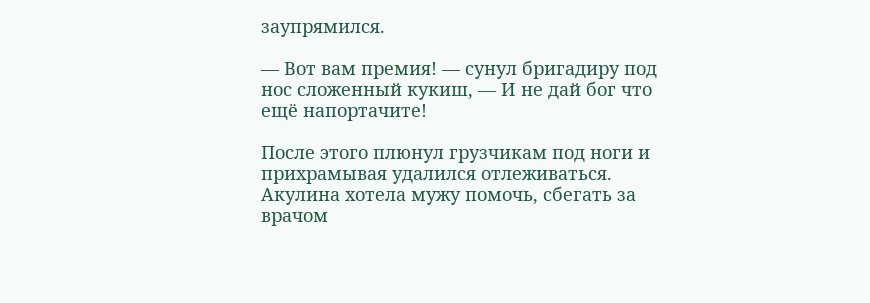заупрямился.

— Вот вам премия! — сунул бригадиру под нос сложенный кукиш, — И не дай бог что ещё напортачите!

После этого плюнул грузчикам под ноги и прихрамывая удалился отлеживаться. Акулина хотела мужу помочь, сбегать за врачом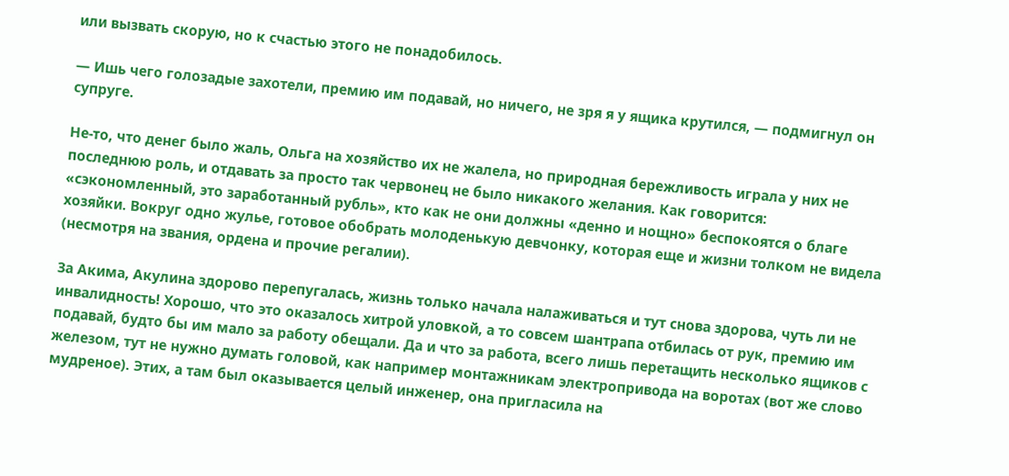или вызвать скорую, но к счастью этого не понадобилось.

— Ишь чего голозадые захотели, премию им подавай, но ничего, не зря я у ящика крутился, — подмигнул он супруге.

Не-то, что денег было жаль, Ольга на хозяйство их не жалела, но природная бережливость играла у них не последнюю роль, и отдавать за просто так червонец не было никакого желания. Как говорится: «сэкономленный, это заработанный рубль», кто как не они должны «денно и нощно» беспокоятся о благе хозяйки. Вокруг одно жулье, готовое обобрать молоденькую девчонку, которая еще и жизни толком не видела (несмотря на звания, ордена и прочие регалии).

За Акима, Акулина здорово перепугалась, жизнь только начала налаживаться и тут снова здорова, чуть ли не инвалидность! Хорошо, что это оказалось хитрой уловкой, а то совсем шантрапа отбилась от рук, премию им подавай, будто бы им мало за работу обещали. Да и что за работа, всего лишь перетащить несколько ящиков с железом, тут не нужно думать головой, как например монтажникам электропривода на воротах (вот же слово мудреное). Этих, а там был оказывается целый инженер, она пригласила на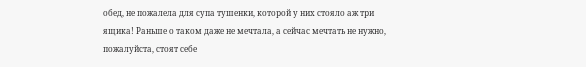обед, не пожалела для супа тушенки, которой у них стояло аж три ящика! Раньше о таком даже не мечтала, а сейчас мечтать не нужно, пожалуйста, стоят себе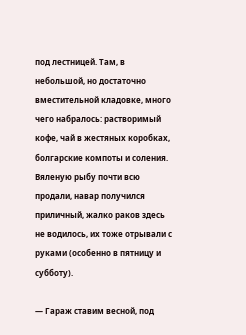под лестницей. Там, в небольшой, но достаточно вместительной кладовке, много чего набралось: растворимый кофе, чай в жестяных коробках, болгарские компоты и соления. Вяленую рыбу почти всю продали, навар получился приличный, жалко раков здесь не водилось, их тоже отрывали с руками (особенно в пятницу и субботу).

— Гараж ставим весной, под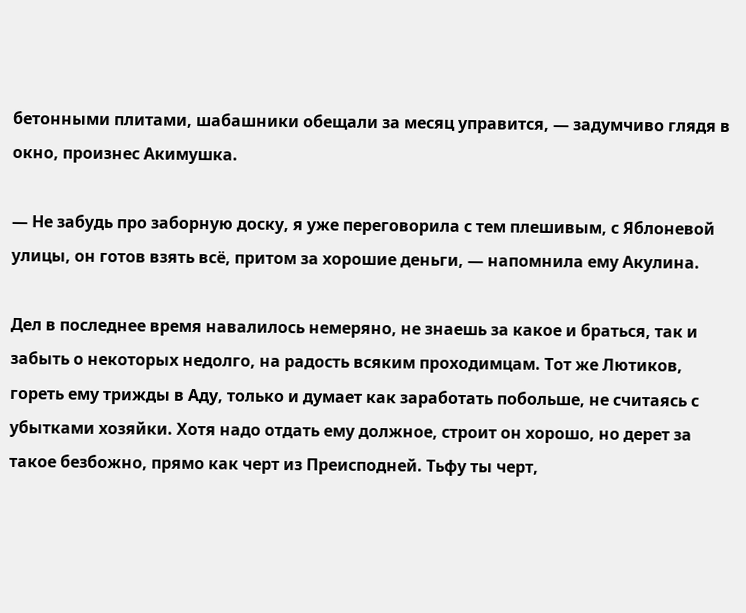бетонными плитами, шабашники обещали за месяц управится, — задумчиво глядя в окно, произнес Акимушка.

— Не забудь про заборную доску, я уже переговорила с тем плешивым, с Яблоневой улицы, он готов взять всё, притом за хорошие деньги, — напомнила ему Акулина.

Дел в последнее время навалилось немеряно, не знаешь за какое и браться, так и забыть о некоторых недолго, на радость всяким проходимцам. Тот же Лютиков, гореть ему трижды в Аду, только и думает как заработать побольше, не считаясь с убытками хозяйки. Хотя надо отдать ему должное, строит он хорошо, но дерет за такое безбожно, прямо как черт из Преисподней. Тьфу ты черт,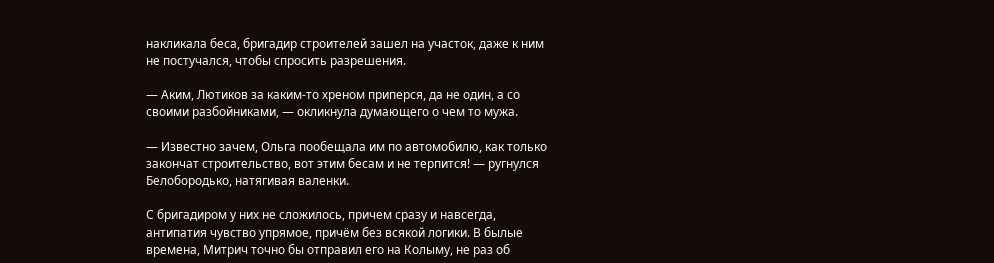накликала беса, бригадир строителей зашел на участок, даже к ним не постучался, чтобы спросить разрешения.

— Аким, Лютиков за каким-то хреном приперся, да не один, а со своими разбойниками, — окликнула думающего о чем то мужа.

— Известно зачем, Ольга пообещала им по автомобилю, как только закончат строительство, вот этим бесам и не терпится! — ругнулся Белобородько, натягивая валенки.

С бригадиром у них не сложилось, причем сразу и навсегда, антипатия чувство упрямое, причём без всякой логики. В былые времена, Митрич точно бы отправил его на Колыму, не раз об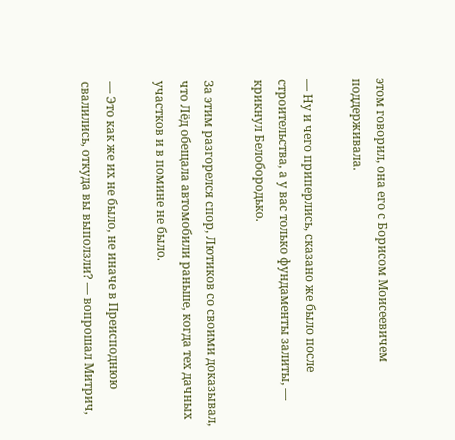этом говорил, она его с Борисом Моисеевичем поддерживала.

— Ну и чего приперлись, сказано же было после строительства, а у вас только фундаменты залиты, — крикнул Белобородько.

За этим разгорелся спор, Лютиков со своими доказывал, что Лёд обещала автомобили раньше, когда тех дачных участков и в помине не было.

— Это как же их не было, не иначе в Преисподнюю свалились, откуда вы выползли? — вопрошал Митрич,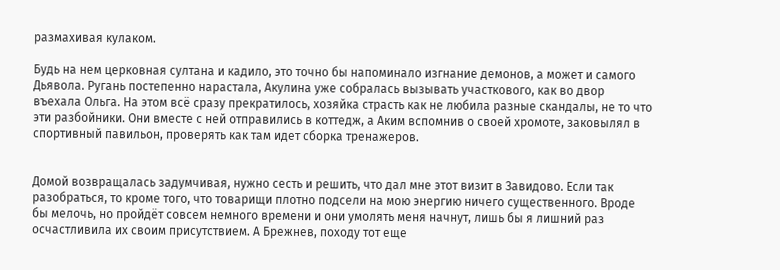размахивая кулаком.

Будь на нем церковная султана и кадило, это точно бы напоминало изгнание демонов, а может и самого Дьявола. Ругань постепенно нарастала, Акулина уже собралась вызывать участкового, как во двор въехала Ольга. На этом всё сразу прекратилось, хозяйка страсть как не любила разные скандалы, не то что эти разбойники. Они вместе с ней отправились в коттедж, а Аким вспомнив о своей хромоте, заковылял в спортивный павильон, проверять как там идет сборка тренажеров.


Домой возвращалась задумчивая, нужно сесть и решить, что дал мне этот визит в Завидово. Если так разобраться, то кроме того, что товарищи плотно подсели на мою энергию ничего существенного. Вроде бы мелочь, но пройдёт совсем немного времени и они умолять меня начнут, лишь бы я лишний раз осчастливила их своим присутствием. А Брежнев, походу тот еще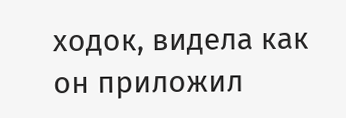ходок, видела как он приложил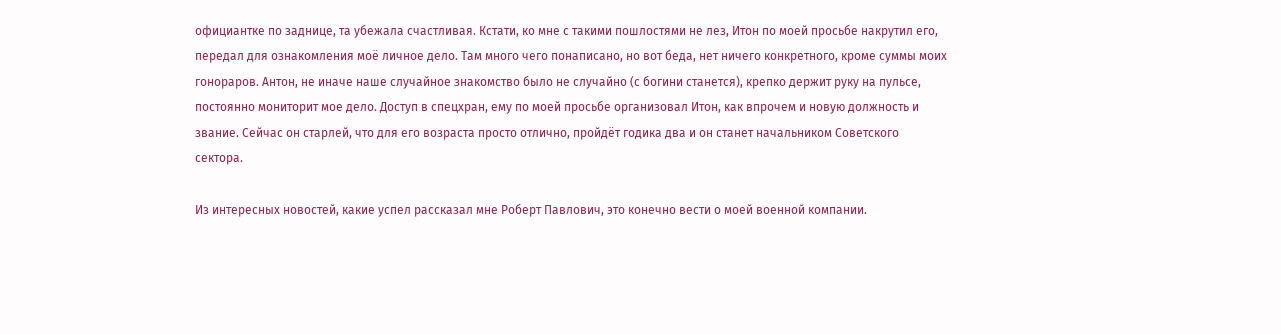официантке по заднице, та убежала счастливая. Кстати, ко мне с такими пошлостями не лез, Итон по моей просьбе накрутил его, передал для ознакомления моё личное дело. Там много чего понаписано, но вот беда, нет ничего конкретного, кроме суммы моих гонораров. Антон, не иначе наше случайное знакомство было не случайно (с богини станется), крепко держит руку на пульсе, постоянно мониторит мое дело. Доступ в спецхран, ему по моей просьбе организовал Итон, как впрочем и новую должность и звание. Сейчас он старлей, что для его возраста просто отлично, пройдёт годика два и он станет начальником Советского сектора.

Из интересных новостей, какие успел рассказал мне Роберт Павлович, это конечно вести о моей военной компании.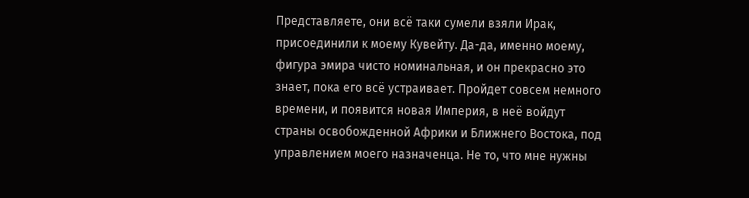Представляете, они всё таки сумели взяли Ирак, присоединили к моему Кувейту. Да-да, именно моему, фигура эмира чисто номинальная, и он прекрасно это знает, пока его всё устраивает. Пройдет совсем немного времени, и появится новая Империя, в неё войдут страны освобожденной Африки и Ближнего Востока, под управлением моего назначенца. Не то, что мне нужны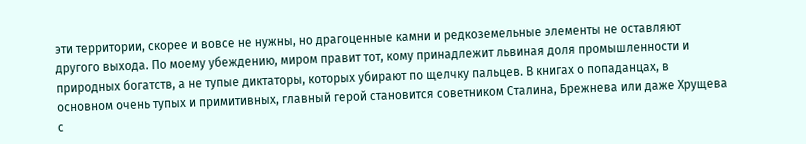эти территории, скорее и вовсе не нужны, но драгоценные камни и редкоземельные элементы не оставляют другого выхода. По моему убеждению, миром правит тот, кому принадлежит львиная доля промышленности и природных богатств, а не тупые диктаторы, которых убирают по щелчку пальцев. В книгах о попаданцах, в основном очень тупых и примитивных, главный герой становится советником Сталина, Брежнева или даже Хрущева с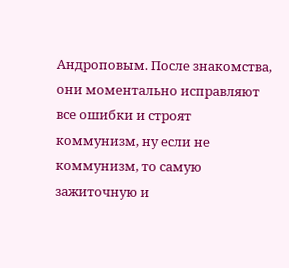Андроповым. После знакомства, они моментально исправляют все ошибки и строят коммунизм, ну если не коммунизм, то самую зажиточную и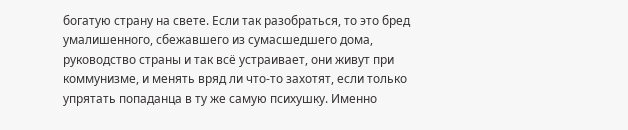богатую страну на свете. Если так разобраться, то это бред умалишенного, сбежавшего из сумасшедшего дома, руководство страны и так всё устраивает, они живут при коммунизме, и менять вряд ли что-то захотят, если только упрятать попаданца в ту же самую психушку. Именно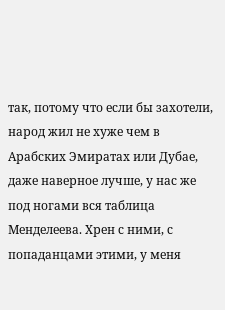так, потому что если бы захотели, народ жил не хуже чем в Арабских Эмиратах или Дубае, даже наверное лучше, у нас же под ногами вся таблица Менделеева. Хрен с ними, с попаданцами этими, у меня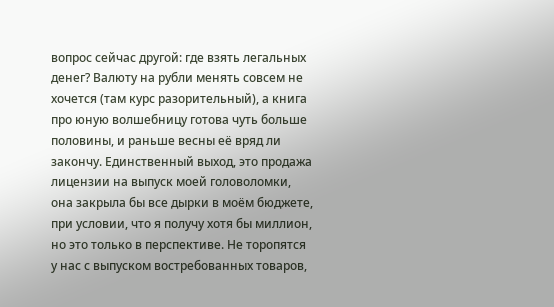вопрос сейчас другой: где взять легальных денег? Валюту на рубли менять совсем не хочется (там курс разорительный), а книга про юную волшебницу готова чуть больше половины, и раньше весны её вряд ли закончу. Единственный выход, это продажа лицензии на выпуск моей головоломки, она закрыла бы все дырки в моём бюджете, при условии, что я получу хотя бы миллион, но это только в перспективе. Не торопятся у нас с выпуском востребованных товаров,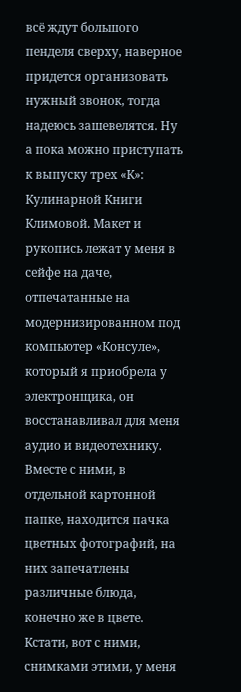всё ждут большого пенделя сверху, наверное придется организовать нужный звонок, тогда надеюсь зашевелятся. Ну а пока можно приступать к выпуску трех «К»: Кулинарной Книги Климовой. Макет и рукопись лежат у меня в сейфе на даче, отпечатанные на модернизированном под компьютер «Консуле», который я приобрела у электронщика, он восстанавливал для меня аудио и видеотехнику. Вместе с ними, в отдельной картонной папке, находится пачка цветных фотографий, на них запечатлены различные блюда, конечно же в цвете. Кстати, вот с ними, снимками этими, у меня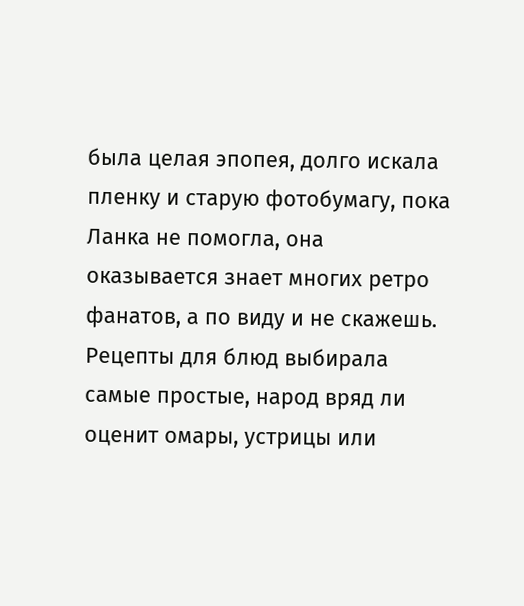была целая эпопея, долго искала пленку и старую фотобумагу, пока Ланка не помогла, она оказывается знает многих ретро фанатов, а по виду и не скажешь. Рецепты для блюд выбирала самые простые, народ вряд ли оценит омары, устрицы или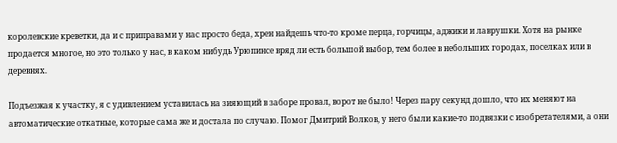королевские креветки, да и с приправами у нас просто беда, хрен найдешь что-то кроме перца, горчицы, аджики и лаврушки. Хотя на рынке продается многое, но это только у нас, в каком нибудь Урюпинсе вряд ли есть большой выбор, тем более в небольших городах, поселках или в деревнях.

Подъезжая к участку, я с удивлением уставилась на зияющий в заборе провал, ворот не было! Через пару секунд дошло, что их меняют на автоматические откатные, которые сама же и достала по случаю. Помог Дмитрий Волков, у него были какие-то подвязки с изобретателями, а они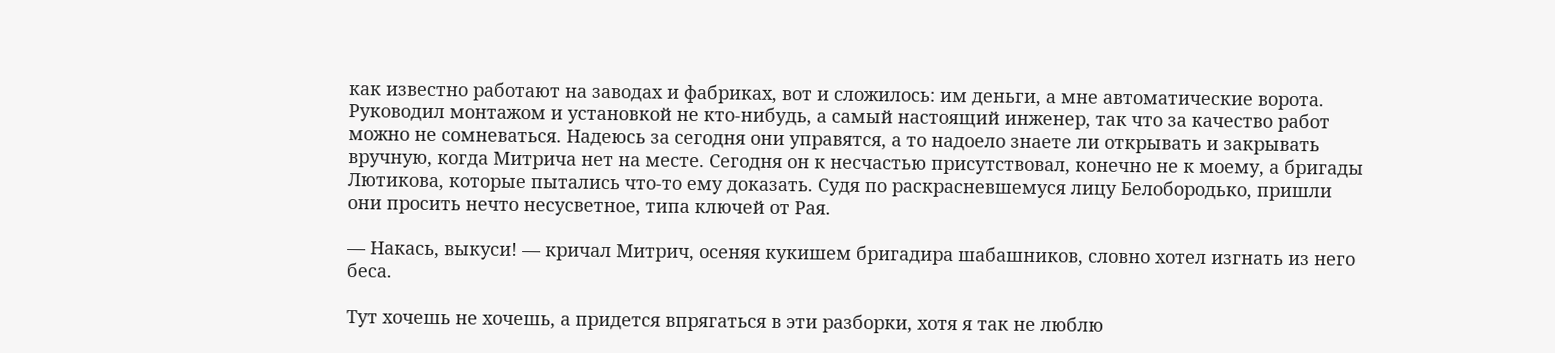как известно работают на заводах и фабриках, вот и сложилось: им деньги, а мне автоматические ворота. Руководил монтажом и установкой не кто-нибудь, а самый настоящий инженер, так что за качество работ можно не сомневаться. Надеюсь за сегодня они управятся, а то надоело знаете ли открывать и закрывать вручную, когда Митрича нет на месте. Сегодня он к несчастью присутствовал, конечно не к моему, а бригады Лютикова, которые пытались что-то ему доказать. Судя по раскрасневшемуся лицу Белобородько, пришли они просить нечто несусветное, типа ключей от Рая.

— Накась, выкуси! — кричал Митрич, осеняя кукишем бригадира шабашников, словно хотел изгнать из него беса.

Тут хочешь не хочешь, а придется впрягаться в эти разборки, хотя я так не люблю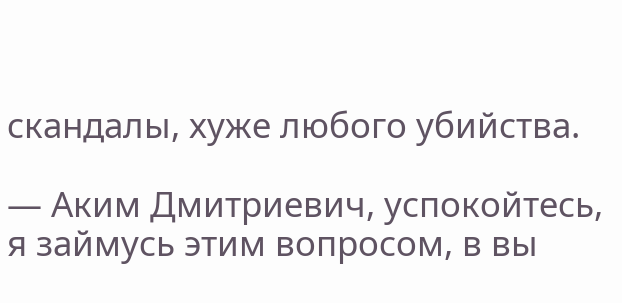скандалы, хуже любого убийства.

— Аким Дмитриевич, успокойтесь, я займусь этим вопросом, в вы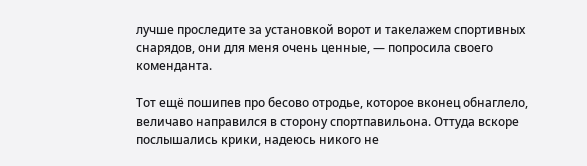лучше проследите за установкой ворот и такелажем спортивных снарядов, они для меня очень ценные, — попросила своего коменданта.

Тот ещё пошипев про бесово отродье, которое вконец обнаглело, величаво направился в сторону спортпавильона. Оттуда вскоре послышались крики, надеюсь никого не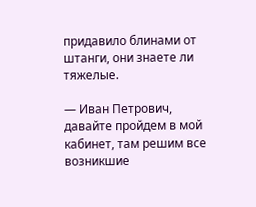придавило блинами от штанги, они знаете ли тяжелые.

— Иван Петрович, давайте пройдем в мой кабинет, там решим все возникшие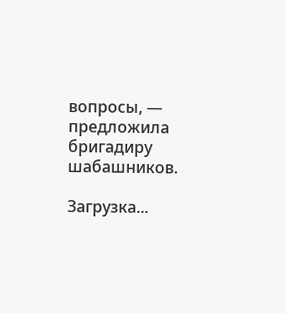вопросы, — предложила бригадиру шабашников.

Загрузка...